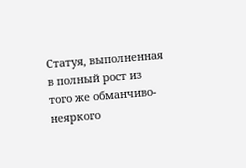Статуя, выполненная в полный рост из того же обманчиво-неяркого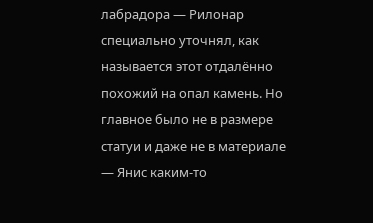лабрадора — Рилонар специально уточнял, как называется этот отдалённо похожий на опал камень. Но главное было не в размере статуи и даже не в материале — Янис каким-то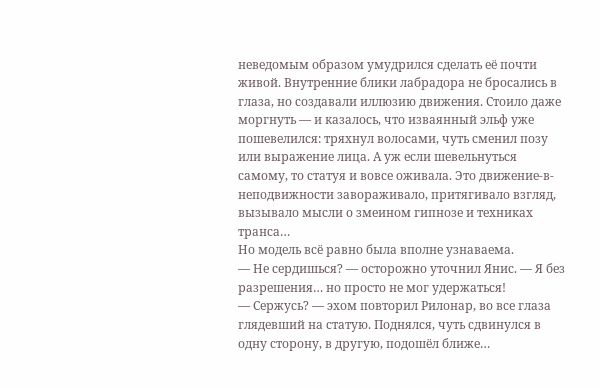неведомым образом умудрился сделать её почти живой. Внутренние блики лабрадора не бросались в глаза, но создавали иллюзию движения. Стоило даже моргнуть — и казалось, что изваянный эльф уже пошевелился: тряхнул волосами, чуть сменил позу или выражение лица. А уж если шевельнуться самому, то статуя и вовсе оживала. Это движение-в-неподвижности завораживало, притягивало взгляд, вызывало мысли о змеином гипнозе и техниках транса…
Но модель всё равно была вполне узнаваема.
— Не сердишься? — осторожно уточнил Янис. — Я без разрешения… но просто не мог удержаться!
— Сержусь? — эхом повторил Рилонар, во все глаза глядевший на статую. Поднялся, чуть сдвинулся в одну сторону, в другую, подошёл ближе…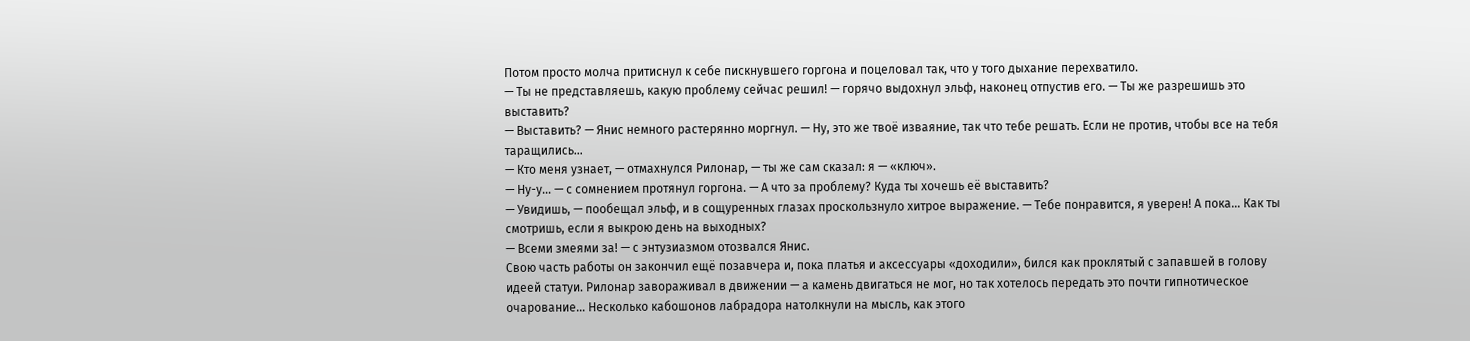Потом просто молча притиснул к себе пискнувшего горгона и поцеловал так, что у того дыхание перехватило.
— Ты не представляешь, какую проблему сейчас решил! — горячо выдохнул эльф, наконец отпустив его. — Ты же разрешишь это выставить?
— Выставить? — Янис немного растерянно моргнул. — Ну, это же твоё изваяние, так что тебе решать. Если не против, чтобы все на тебя таращились…
— Кто меня узнает, — отмахнулся Рилонар, — ты же сам сказал: я — «ключ».
— Ну-у… — с сомнением протянул горгона. — А что за проблему? Куда ты хочешь её выставить?
— Увидишь, — пообещал эльф, и в сощуренных глазах проскользнуло хитрое выражение. — Тебе понравится, я уверен! А пока… Как ты смотришь, если я выкрою день на выходных?
— Всеми змеями за! — с энтузиазмом отозвался Янис.
Свою часть работы он закончил ещё позавчера и, пока платья и аксессуары «доходили», бился как проклятый с запавшей в голову идеей статуи. Рилонар завораживал в движении — а камень двигаться не мог, но так хотелось передать это почти гипнотическое очарование… Несколько кабошонов лабрадора натолкнули на мысль, как этого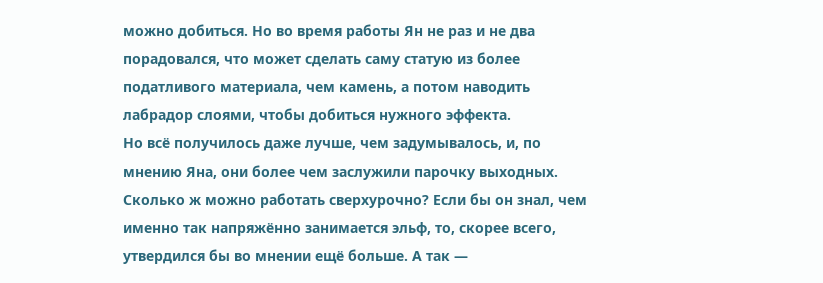можно добиться. Но во время работы Ян не раз и не два порадовался, что может сделать саму статую из более податливого материала, чем камень, а потом наводить лабрадор слоями, чтобы добиться нужного эффекта.
Но всё получилось даже лучше, чем задумывалось, и, по мнению Яна, они более чем заслужили парочку выходных. Сколько ж можно работать сверхурочно? Если бы он знал, чем именно так напряжённо занимается эльф, то, скорее всего, утвердился бы во мнении ещё больше. А так —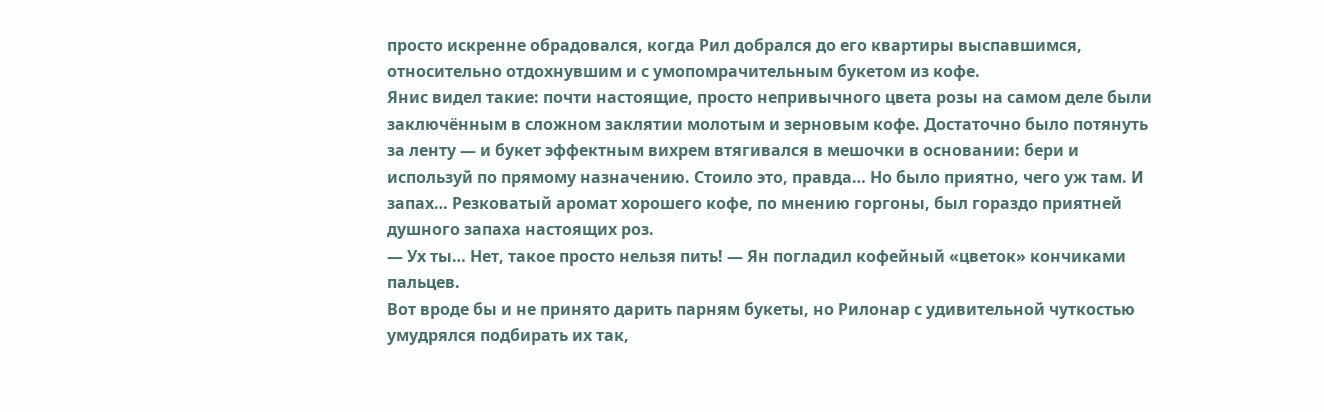просто искренне обрадовался, когда Рил добрался до его квартиры выспавшимся, относительно отдохнувшим и с умопомрачительным букетом из кофе.
Янис видел такие: почти настоящие, просто непривычного цвета розы на самом деле были заключённым в сложном заклятии молотым и зерновым кофе. Достаточно было потянуть за ленту — и букет эффектным вихрем втягивался в мешочки в основании: бери и используй по прямому назначению. Стоило это, правда… Но было приятно, чего уж там. И запах… Резковатый аромат хорошего кофе, по мнению горгоны, был гораздо приятней душного запаха настоящих роз.
— Ух ты… Нет, такое просто нельзя пить! — Ян погладил кофейный «цветок» кончиками пальцев.
Вот вроде бы и не принято дарить парням букеты, но Рилонар с удивительной чуткостью умудрялся подбирать их так,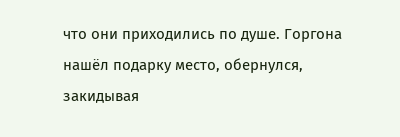что они приходились по душе. Горгона нашёл подарку место, обернулся, закидывая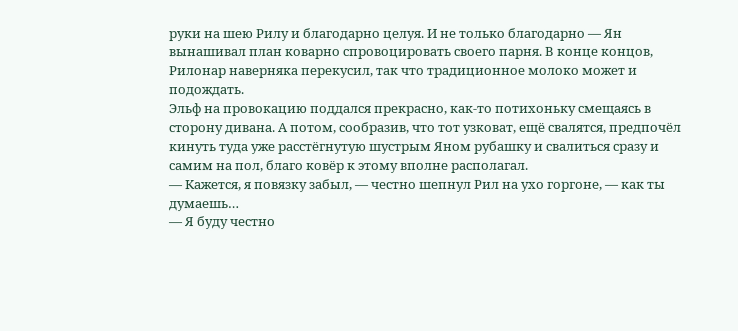руки на шею Рилу и благодарно целуя. И не только благодарно — Ян вынашивал план коварно спровоцировать своего парня. В конце концов, Рилонар наверняка перекусил, так что традиционное молоко может и подождать.
Эльф на провокацию поддался прекрасно, как-то потихоньку смещаясь в сторону дивана. А потом, сообразив, что тот узковат, ещё свалятся, предпочёл кинуть туда уже расстёгнутую шустрым Яном рубашку и свалиться сразу и самим на пол, благо ковёр к этому вполне располагал.
— Кажется, я повязку забыл, — честно шепнул Рил на ухо горгоне, — как ты думаешь…
— Я буду честно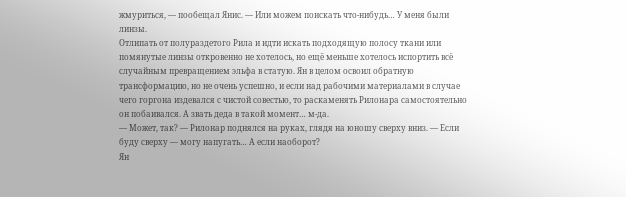жмуриться, — пообещал Янис. — Или можем поискать что-нибудь… У меня были линзы.
Отлипать от полураздетого Рила и идти искать подходящую полосу ткани или помянутые линзы откровенно не хотелось, но ещё меньше хотелось испортить всё случайным превращением эльфа в статую. Ян в целом освоил обратную трансформацию, но не очень успешно, и если над рабочими материалами в случае чего горгона издевался с чистой совестью, то раскаменять Рилонара самостоятельно он побаивался. А звать деда в такой момент… м-да.
— Может, так? — Рилонар поднялся на руках, глядя на юношу сверху вниз. — Если буду сверху — могу напугать… А если наоборот?
Ян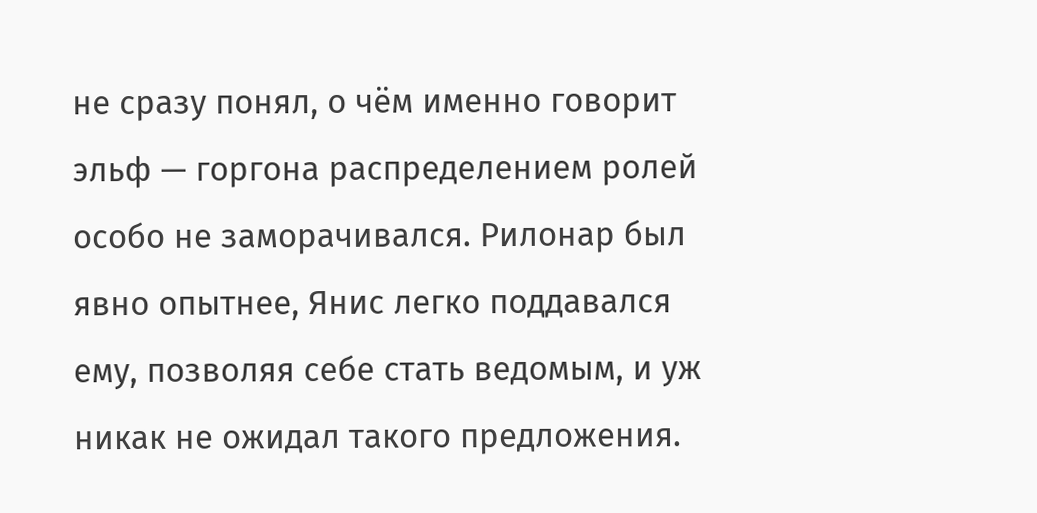не сразу понял, о чём именно говорит эльф — горгона распределением ролей особо не заморачивался. Рилонар был явно опытнее, Янис легко поддавался ему, позволяя себе стать ведомым, и уж никак не ожидал такого предложения.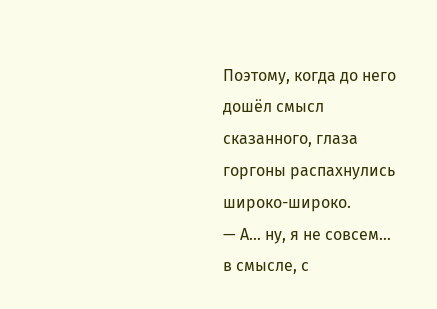Поэтому, когда до него дошёл смысл сказанного, глаза горгоны распахнулись широко-широко.
— А… ну, я не совсем… в смысле, с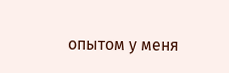опытом у меня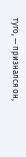туго, — признался он,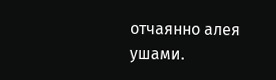отчаянно алея ушами.